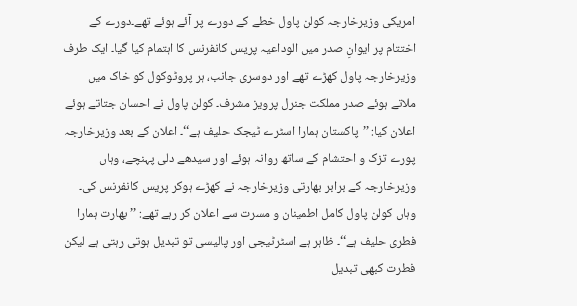امریکی وزیرخارجہ کولن پاول خطے کے دورے پر آئے ہوئے تھے۔دورے کے اختتام پر ایوانِ صدر میں الوداعیہ پریس کانفرنس کا اہتمام کیا گیا۔ ایک طرف وزیرخارجہ پاول کھڑے تھے اور دوسری جانب، ہر پروٹوکول کو خاک میں ملاتے ہوئے صدر مملکت جنرل پرویز مشرف۔ کولن پاول نے احسان جتاتے ہوئے اعلان کیا: ’’پاکستان ہمارا اسٹرے ٹیجک حلیف ہے‘‘۔ اعلان کے بعد وزیرخارجہ پورے تزک و احتشام کے ساتھ روانہ ہوئے اور سیدھے دلی پہنچے، وہاں وزیرخارجہ کے برابر بھارتی وزیرخارجہ نے کھڑے ہوکر پریس کانفرنس کی۔ وہاں کولن پاول کامل اطمینان و مسرت سے اعلان کر رہے تھے: ’’بھارت ہمارا فطری حلیف ہے‘‘۔ ظاہر ہے اسٹرٹیجی اور پالیسی تو تبدیل ہوتی رہتی ہے لیکن فطرت کبھی تبدیل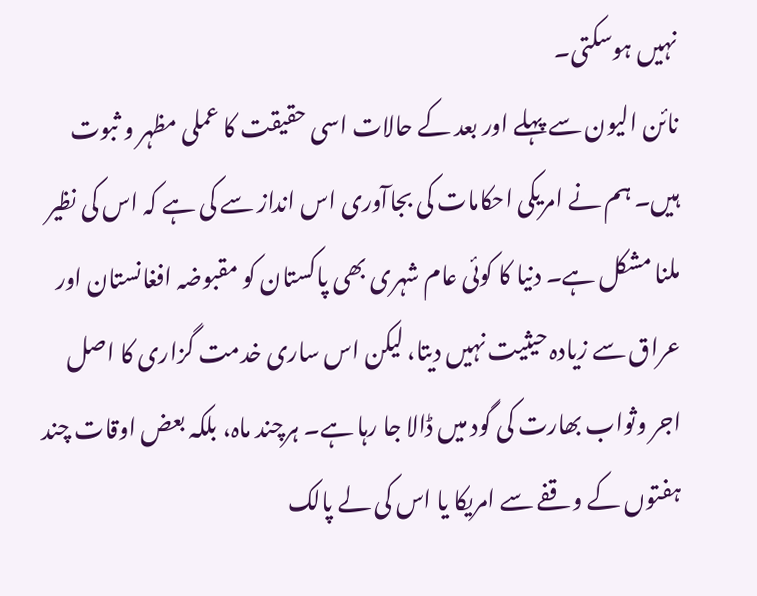نہیں ہوسکتی۔
نائن الیون سے پہلے اور بعد کے حالات اسی حقیقت کا عملی مظہر و ثبوت ہیں۔ ہم نے امریکی احکامات کی بجاآوری اس انداز سے کی ہے کہ اس کی نظیر ملنا مشکل ہے۔ دنیا کا کوئی عام شہری بھی پاکستان کو مقبوضہ افغانستان اور عراق سے زیادہ حیثیت نہیں دیتا، لیکن اس ساری خدمت گزاری کا اصل اجر وثواب بھارت کی گود میں ڈالا جا رہا ہے۔ ہرچند ماہ، بلکہ بعض اوقات چند ہفتوں کے وقفے سے امریکا یا اس کی لے پالک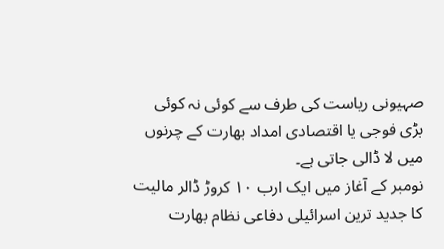صہیونی ریاست کی طرف سے کوئی نہ کوئی بڑی فوجی یا اقتصادی امداد بھارت کے چرنوں میں لا ڈالی جاتی ہے۔
نومبر کے آغاز میں ایک ارب ۱۰ کروڑ ڈالر مالیت کا جدید ترین اسرائیلی دفاعی نظام بھارت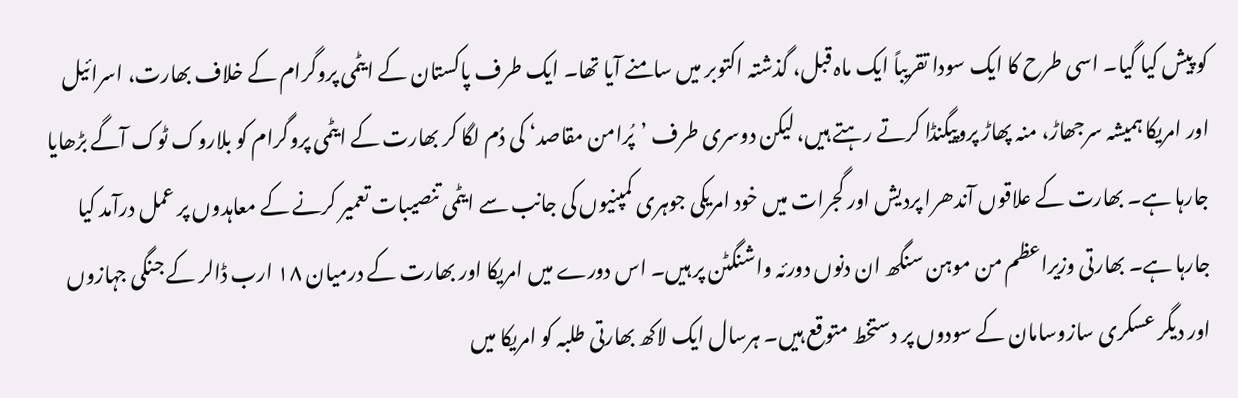کو پیش کیا گیا۔ اسی طرح کا ایک سودا تقریباً ایک ماہ قبل، گذشتہ اکتوبر میں سامنے آیا تھا۔ ایک طرف پاکستان کے ایٹمی پروگرام کے خلاف بھارت، اسرائیل اور امریکا ہمیشہ سرجھاڑ، منہ پھاڑ پروپیگنڈا کرتے رہتے ہیں، لیکن دوسری طرف ’پُرامن مقاصد‘ کی دُم لگا کر بھارت کے ایٹمی پروگرام کو بلاروک ٹوک آگے بڑھایا جارہا ہے۔ بھارت کے علاقوں آندھرا پردیش اور گجرات میں خود امریکی جوہری کمپنیوں کی جانب سے ایٹمی تنصیبات تعمیر کرنے کے معاہدوں پر عمل درآمد کیا جارہا ہے۔ بھارتی وزیراعظم من موہن سنگھ ان دنوں دورئہ واشنگٹن پر ہیں۔ اس دورے میں امریکا اور بھارت کے درمیان ۱۸ ارب ڈالر کے جنگی جہازوں اور دیگر عسکری سازوسامان کے سودوں پر دستخط متوقع ہیں۔ ہرسال ایک لاکھ بھارتی طلبہ کو امریکا میں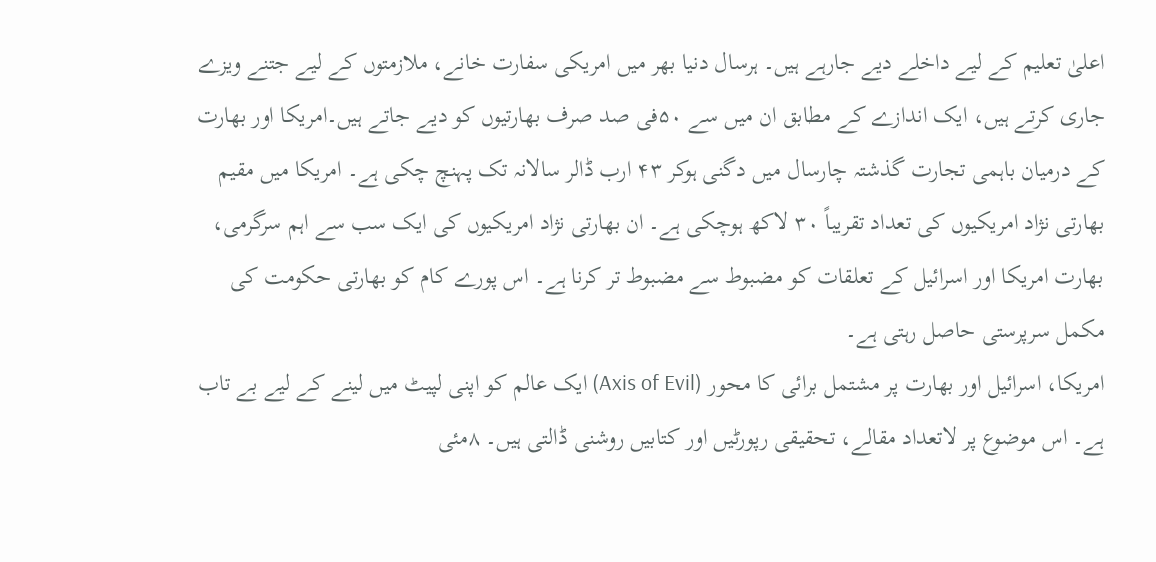اعلیٰ تعلیم کے لیے داخلے دیے جارہے ہیں۔ ہرسال دنیا بھر میں امریکی سفارت خانے، ملازمتوں کے لیے جتنے ویزے جاری کرتے ہیں، ایک اندازے کے مطابق ان میں سے ۵۰فی صد صرف بھارتیوں کو دیے جاتے ہیں۔امریکا اور بھارت کے درمیان باہمی تجارت گذشتہ چارسال میں دگنی ہوکر ۴۳ ارب ڈالر سالانہ تک پہنچ چکی ہے۔ امریکا میں مقیم بھارتی نژاد امریکیوں کی تعداد تقریباً ۳۰ لاکھ ہوچکی ہے۔ ان بھارتی نژاد امریکیوں کی ایک سب سے اہم سرگرمی، بھارت امریکا اور اسرائیل کے تعلقات کو مضبوط سے مضبوط تر کرنا ہے۔ اس پورے کام کو بھارتی حکومت کی مکمل سرپرستی حاصل رہتی ہے۔
امریکا، اسرائیل اور بھارت پر مشتمل برائی کا محور (Axis of Evil) ایک عالم کو اپنی لپیٹ میں لینے کے لیے بے تاب ہے۔ اس موضوع پر لاتعداد مقالے، تحقیقی رپورٹیں اور کتابیں روشنی ڈالتی ہیں۔ ۸مئی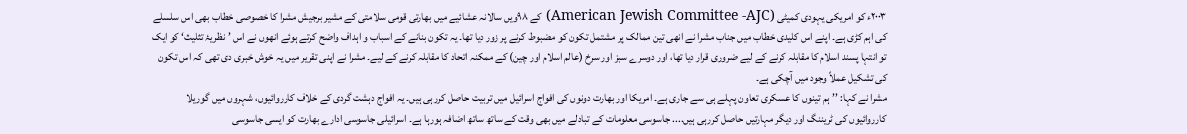۲۰۰۳ء کو امریکی یہودی کمیٹی (American Jewish Committee -AJC) کے ۹۸ویں سالانہ عشائیے میں بھارتی قومی سلامتی کے مشیر برجیش مشرا کا خصوصی خطاب بھی اس سلسلے کی اہم کڑی ہے۔ اپنے اس کلیدی خطاب میں جناب مشرا نے انھی تین ممالک پر مشتمل تکون کو مضبوط کرنے پر زور دیا تھا۔ یہ تکون بنانے کے اسباب و اہداف واضح کرتے ہوئے انھوں نے اس ’نظریۂ تثلیث‘ کو ایک تو انتہا پسند اسلام کا مقابلہ کرنے کے لیے ضروری قرار دیا تھا، اور دوسرے سبز اور سرخ (عالم اسلام اور چین) کے ممکنہ اتحاد کا مقابلہ کرنے کے لیے۔ مشرا نے اپنی تقریر میں یہ خوش خبری دی تھی کہ اس تکون کی تشکیل عملاً وجود میں آچکی ہے۔
مشرا نے کہا: ’’ہم تینوں کا عسکری تعاون پہلے ہی سے جاری ہے۔ امریکا اور بھارت دونوں کی افواج اسرائیل میں تربیت حاصل کررہی ہیں۔ یہ افواج دہشت گردی کے خلاف کارروائیوں، شہروں میں گوریلا کارروائیوں کی ٹریننگ اور دیگر مہارتیں حاصل کررہی ہیں.... جاسوسی معلومات کے تبادلے میں بھی وقت کے ساتھ ساتھ اضافہ ہورہا ہے۔ اسرائیلی جاسوسی ادارے بھارت کو ایسی جاسوسی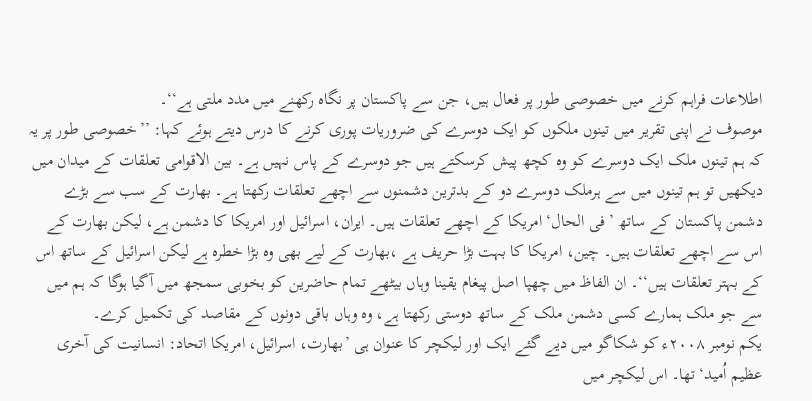اطلاعات فراہم کرنے میں خصوصی طور پر فعال ہیں، جن سے پاکستان پر نگاہ رکھنے میں مدد ملتی ہے‘‘۔
موصوف نے اپنی تقریر میں تینوں ملکوں کو ایک دوسرے کی ضروریات پوری کرنے کا درس دیتے ہوئے کہا: ’’خصوصی طور پر یہ کہ ہم تینوں ملک ایک دوسرے کو وہ کچھ پیش کرسکتے ہیں جو دوسرے کے پاس نہیں ہے۔ بین الاقوامی تعلقات کے میدان میں دیکھیں تو ہم تینوں میں سے ہرملک دوسرے دو کے بدترین دشمنوں سے اچھے تعلقات رکھتا ہے۔ بھارت کے سب سے بڑے دشمن پاکستان کے ساتھ ’فی الحال‘ امریکا کے اچھے تعلقات ہیں۔ ایران، اسرائیل اور امریکا کا دشمن ہے، لیکن بھارت کے اس سے اچھے تعلقات ہیں۔ چین، امریکا کا بہت بڑا حریف ہے ،بھارت کے لیے بھی وہ بڑا خطرہ ہے لیکن اسرائیل کے ساتھ اس کے بہتر تعلقات ہیں‘‘۔ ان الفاظ میں چھپا اصل پیغام یقینا وہاں بیٹھے تمام حاضرین کو بخوبی سمجھ میں آگیا ہوگا کہ ہم میں سے جو ملک ہمارے کسی دشمن ملک کے ساتھ دوستی رکھتا ہے، وہ وہاں باقی دونوں کے مقاصد کی تکمیل کرے۔
یکم نومبر ۲۰۰۸ء کو شکاگو میں دیے گئے ایک اور لیکچر کا عنوان ہی ’بھارت، اسرائیل، امریکا اتحاد: انسانیت کی آخری عظیم اُمید‘ تھا۔ اس لیکچر میں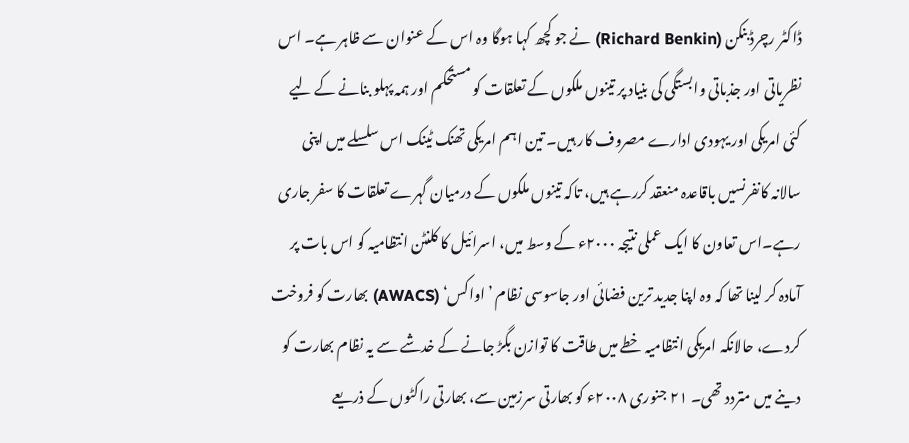ڈاکٹر رچرڈ بنکن (Richard Benkin) نے جو کچھ کہا ہوگا وہ اس کے عنوان سے ظاہر ہے۔ اس نظریاتی اور جذباتی وابستگی کی بنیاد پر تینوں ملکوں کے تعلقات کو مستحکم اور ہمہ پہلو بنانے کے لیے کئی امریکی اور یہودی ادارے مصروف کار ہیں۔ تین اہم امریکی تھنک ٹینک اس سلسلے میں اپنی سالانہ کانفرنسیں باقاعدہ منعقد کررہے ہیں، تاکہ تینوں ملکوں کے درمیان گہرے تعلقات کا سفر جاری رہے۔اس تعاون کا ایک عملی نتیجہ ۲۰۰۰ء کے وسط میں، اسرائیل کا کلنٹن انتظامیہ کو اس بات پر آمادہ کر لینا تھا کہ وہ اپنا جدید ترین فضائی اور جاسوسی نظام ’اواکس‘ (AWACS) بھارت کو فروخت کردے، حالانکہ امریکی انتظامیہ خطے میں طاقت کا توازن بگڑ جانے کے خدشے سے یہ نظام بھارت کو دینے میں متردد تھی۔ ۲۱ جنوری ۲۰۰۸ء کو بھارتی سرزمین سے، بھارتی راکٹوں کے ذریعے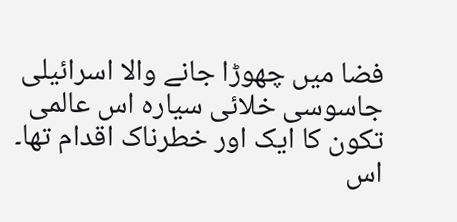فضا میں چھوڑا جانے والا اسرائیلی جاسوسی خلائی سیارہ اس عالمی تکون کا ایک اور خطرناک اقدام تھا۔ اس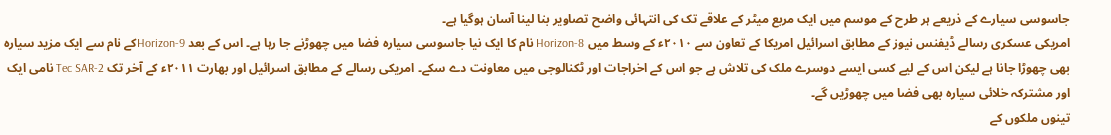جاسوسی سیارے کے ذریعے ہر طرح کے موسم میں ایک مربع میٹر کے علاقے تک کی انتہائی واضح تصاویر بنا لینا آسان ہوگیا ہے۔
امریکی عسکری رسالے ڈیفنس نیوز کے مطابق اسرائیل امریکا کے تعاون سے ۲۰۱۰ء کے وسط میں Horizon-8 نام کا ایک نیا جاسوسی سیارہ فضا میں چھوڑنے جا رہا ہے۔ اس کے بعد Horizon-9کے نام سے ایک مزید سیارہ بھی چھوڑا جانا ہے لیکن اس کے لیے کسی ایسے دوسرے ملک کی تلاش ہے جو اس کے اخراجات اور ٹکنالوجی میں معاونت دے سکے۔ امریکی رسالے کے مطابق اسرائیل اور بھارت ۲۰۱۱ء کے آخر تک Tec SAR-2 نامی ایک اور مشترکہ خلائی سیارہ بھی فضا میں چھوڑیں گے۔
تینوں ملکوں کے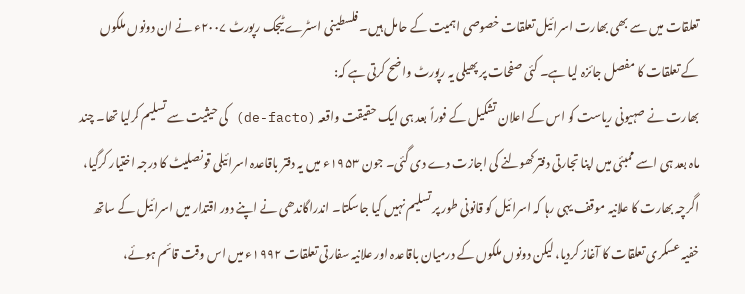تعلقات میں سے بھی بھارت اسرائیل تعلقات خصوصی اہمیت کے حامل ہیں۔ فلسطینی اسٹرے ٹیجک رپورٹ ۲۰۰۷ء نے ان دونوں ملکوں کے تعلقات کا مفصل جائزہ لیا ہے۔ کئی صفحات پر پھیلی یہ رپورٹ واضح کرتی ہے کہ:
بھارت نے صہیونی ریاست کو اس کے اعلان تشکیل کے فوراً بعد ہی ایک حقیقت واقعہ (de-facto) کی حیثیت سے تسلیم کرلیا تھا۔ چند ماہ بعد ہی اسے ممبئی میں اپنا تجارتی دفتر کھولنے کی اجازت دے دی گئی۔ جون ۱۹۵۳ء میں یہ دفتر باقاعدہ اسرائیلی قونصلیٹ کا درجہ اختیار کرگیا، اگرچہ بھارت کا علانیہ موقف یہی رہا کہ اسرائیل کو قانونی طور پر تسلیم نہیں کیا جاسکتا۔ اندراگاندھی نے اپنے دور اقتدار میں اسرائیل کے ساتھ خفیہ عسکری تعلقات کا آغاز کردیا، لیکن دونوں ملکوں کے درمیان باقاعدہ اور علانیہ سفارتی تعلقات ۱۹۹۲ء میں اس وقت قائم ہوئے،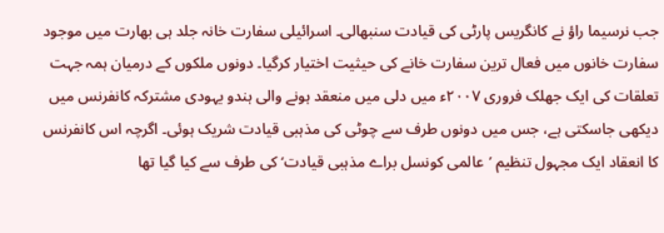جب نرسیما راؤ نے کانگریس پارٹی کی قیادت سنبھالی۔ اسرائیلی سفارت خانہ جلد ہی بھارت میں موجود سفارت خانوں میں فعال ترین سفارت خانے کی حیثیت اختیار کرگیا۔ دونوں ملکوں کے درمیان ہمہ جہت تعلقات کی ایک جھلک فروری ۲۰۰۷ء میں دلی میں منعقد ہونے والی ہندو یہودی مشترکہ کانفرنس میں دیکھی جاسکتی ہے، جس میں دونوں طرف سے چوٹی کی مذہبی قیادت شریک ہوئی۔ اگرچہ اس کانفرنس کا انعقاد ایک مجہول تنظیم ’عالمی کونسل براے مذہبی قیادت‘ کی طرف سے کیا گیا تھا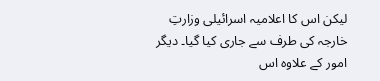لیکن اس کا اعلامیہ اسرائیلی وزارتِ خارجہ کی طرف سے جاری کیا گیا۔ دیگر امور کے علاوہ اس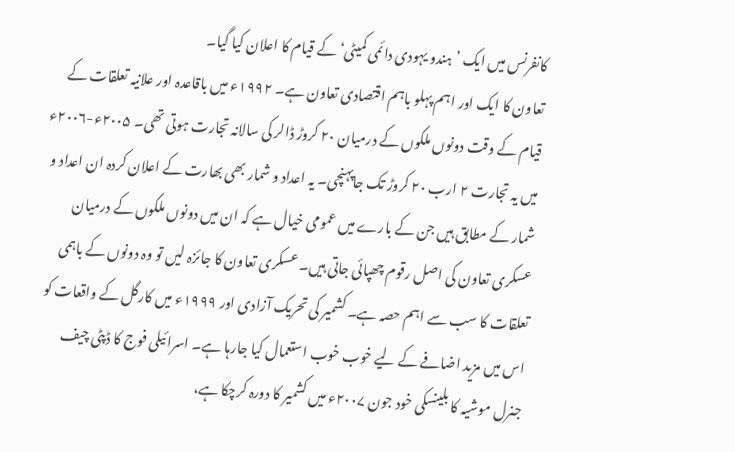کانفرنس میں ایک ’ہندو یہودی دائمی کمیٹی‘ کے قیام کا اعلان کیا گیا۔
تعاون کا ایک اور اہم پہلو باہم اقتصادی تعاون ہے۔ ۱۹۹۲ء میں باقاعدہ اور علانیہ تعلقات کے قیام کے وقت دونوں ملکوں کے درمیان ۲۰ کروڑ ڈالر کی سالانہ تجارت ہوتی تھی۔ ۲۰۰۵ء-۲۰۰۶ء میں یہ تجارت ۲ ارب ۲۰ کروڑ تک جاپہنچی۔ یہ اعداد و شمار بھی بھارت کے اعلان کردہ ان اعداد و شمار کے مطابق ہیں جن کے بارے میں عمومی خیال ہے کہ ان میں دونوں ملکوں کے درمیان عسکری تعاون کی اصل رقوم چھپائی جاتی ہیں۔ عسکری تعاون کا جائزہ لیں تو وہ دونوں کے باہمی تعلقات کا سب سے اہم حصہ ہے۔ کشمیر کی تحریک آزادی اور ۱۹۹۹ء میں کارگل کے واقعات کو اس میں مزید اضافے کے لیے خوب خوب استعمال کیا جارہا ہے۔ اسرائیلی فوج کا ڈپٹی چیف جنرل موشیہ کا بلینسکی خود جون ۲۰۰۷ء میں کشمیر کا دورہ کرچکا ہے،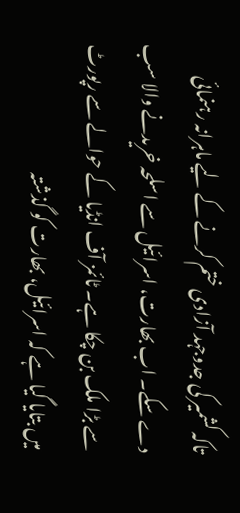تاکہ کشمیر کی جدوجہد آزادی ختم کرنے کے لیے ماہرانہ رہنمائی دے سکے۔ اب بھارت، اسرائیل سے اسلحہ خریدنے والا سب سے بڑا ملک بن چکا ہے۔ ٹائمز آف انڈیا کے حوالے سے رپورٹ میں بتایا گیا ہے کہ اسرائیل، بھارت کو گذشتہ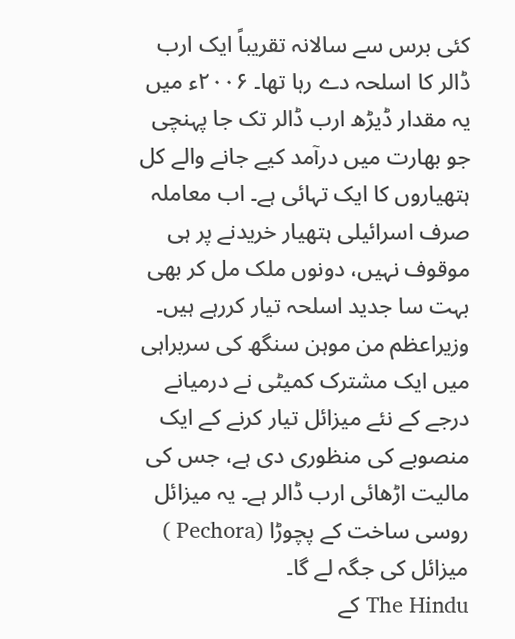کئی برس سے سالانہ تقریباً ایک ارب ڈالر کا اسلحہ دے رہا تھا۔ ۲۰۰۶ء میں یہ مقدار ڈیڑھ ارب ڈالر تک جا پہنچی جو بھارت میں درآمد کیے جانے والے کل ہتھیاروں کا ایک تہائی ہے۔ اب معاملہ صرف اسرائیلی ہتھیار خریدنے پر ہی موقوف نہیں، دونوں ملک مل کر بھی بہت سا جدید اسلحہ تیار کررہے ہیں۔ وزیراعظم من موہن سنگھ کی سربراہی میں ایک مشترک کمیٹی نے درمیانے درجے کے نئے میزائل تیار کرنے کے ایک منصوبے کی منظوری دی ہے، جس کی مالیت اڑھائی ارب ڈالر ہے۔ یہ میزائل روسی ساخت کے پچوڑا (Pechora ) میزائل کی جگہ لے گا۔
The Hindu کے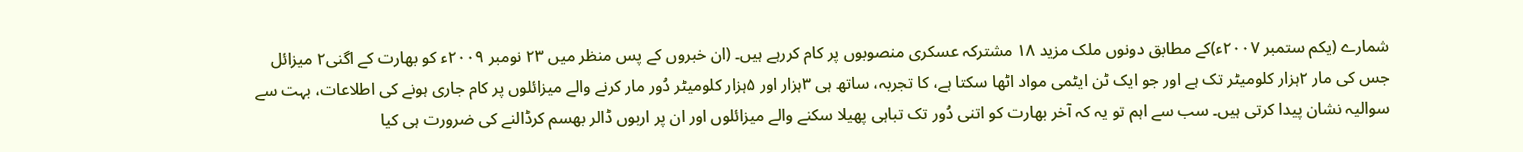شمارے (یکم ستمبر ۲۰۰۷ء)کے مطابق دونوں ملک مزید ۱۸ مشترکہ عسکری منصوبوں پر کام کررہے ہیں۔ (ان خبروں کے پس منظر میں ۲۳ نومبر ۲۰۰۹ء کو بھارت کے اگنی۲ میزائل جس کی مار ۲ہزار کلومیٹر تک ہے اور جو ایک ٹن ایٹمی مواد اٹھا سکتا ہے، کا تجربہ، ساتھ ہی ۳ہزار اور ۵ہزار کلومیٹر دُور مار کرنے والے میزائلوں پر کام جاری ہونے کی اطلاعات، بہت سے سوالیہ نشان پیدا کرتی ہیں۔ سب سے اہم تو یہ کہ آخر بھارت کو اتنی دُور تک تباہی پھیلا سکنے والے میزائلوں اور ان پر اربوں ڈالر بھسم کرڈالنے کی ضرورت ہی کیا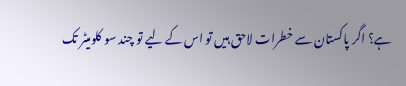ہے؟ اگر پاکستان سے خطرات لاحق ہیں تو اس کے لیے تو چند سو کلومیٹر تک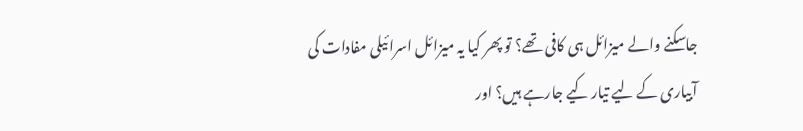جاسکنے والے میزائل ہی کافی تھے؟ تو پھر کیا یہ میزائل اسرائیلی مفادات کی آبیاری کے لیے تیار کیے جارہے ہیں؟ اور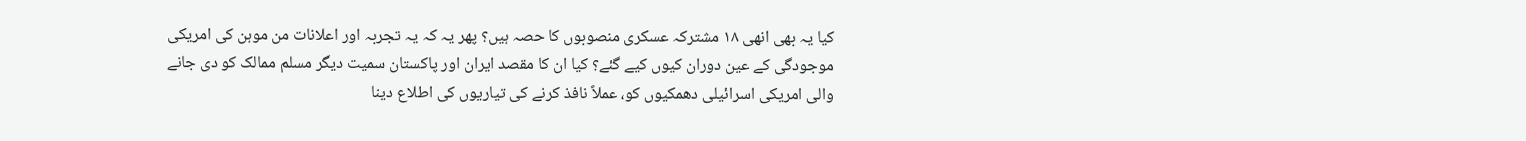کیا یہ بھی انھی ۱۸ مشترکہ عسکری منصوبوں کا حصہ ہیں؟ پھر یہ کہ یہ تجربہ اور اعلانات من موہن کی امریکی موجودگی کے عین دوران کیوں کیے گئے؟ کیا ان کا مقصد ایران اور پاکستان سمیت دیگر مسلم ممالک کو دی جانے والی امریکی اسرائیلی دھمکیوں کو، عملاً نافذ کرنے کی تیاریوں کی اطلاع دینا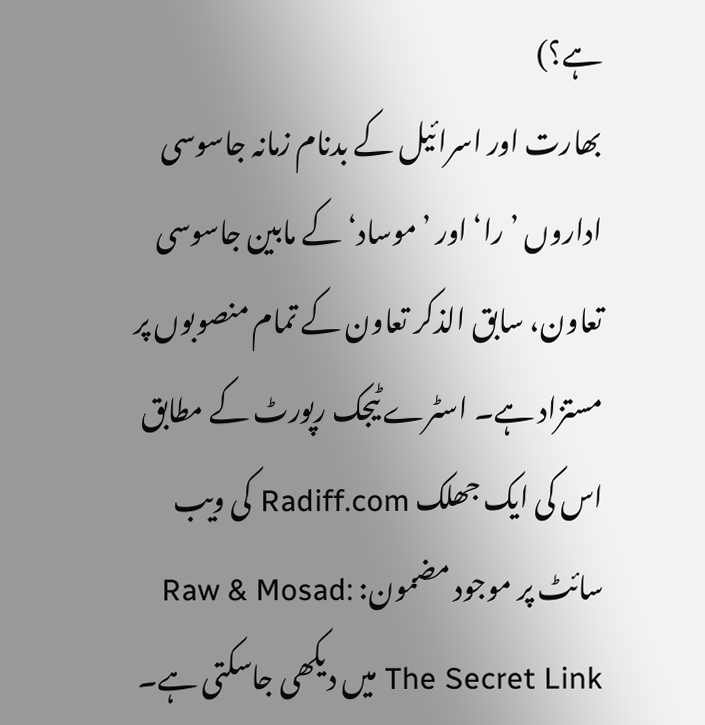ہے؟)
بھارت اور اسرائیل کے بدنام زمانہ جاسوسی اداروں ’را‘ اور ’موساد‘ کے مابین جاسوسی تعاون، سابق الذکر تعاون کے تمام منصوبوں پر مستزاد ہے۔ اسٹرے ٹیجک رپورٹ کے مطابق اس کی ایک جھلک Radiff.com کی ویب سائٹ پر موجود مضمون: Raw & Mosad: The Secret Link میں دیکھی جاسکتی ہے۔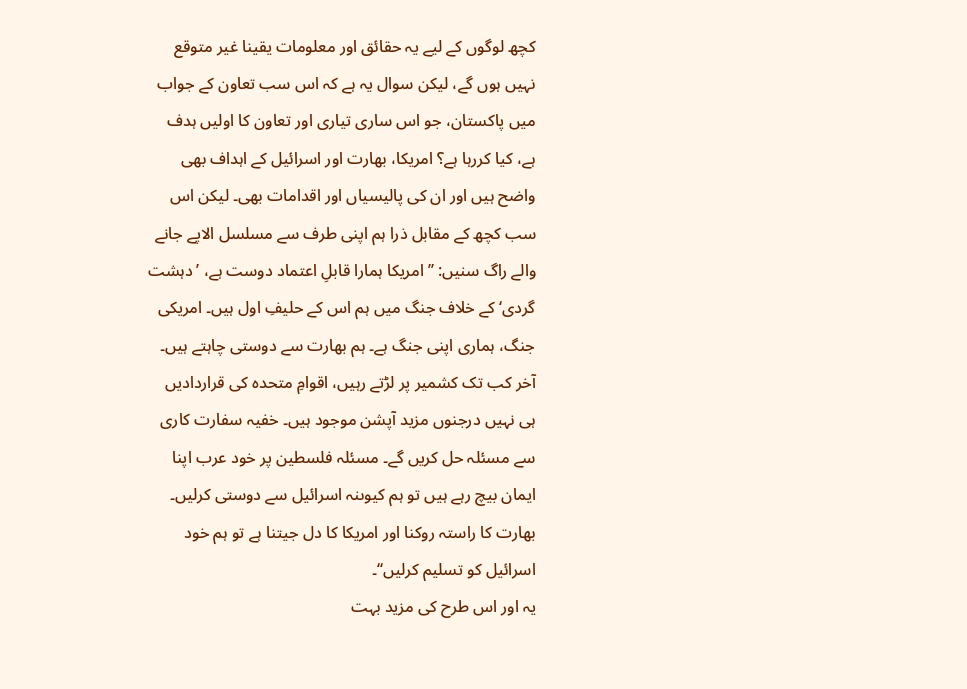کچھ لوگوں کے لیے یہ حقائق اور معلومات یقینا غیر متوقع نہیں ہوں گے، لیکن سوال یہ ہے کہ اس سب تعاون کے جواب میں پاکستان، جو اس ساری تیاری اور تعاون کا اولیں ہدف ہے، کیا کررہا ہے؟ امریکا، بھارت اور اسرائیل کے اہداف بھی واضح ہیں اور ان کی پالیسیاں اور اقدامات بھی۔ لیکن اس سب کچھ کے مقابل ذرا ہم اپنی طرف سے مسلسل الاپے جانے والے راگ سنیں: ’’امریکا ہمارا قابلِ اعتماد دوست ہے، ’دہشت گردی‘ کے خلاف جنگ میں ہم اس کے حلیفِ اول ہیں۔ امریکی جنگ، ہماری اپنی جنگ ہے۔ ہم بھارت سے دوستی چاہتے ہیں۔ آخر کب تک کشمیر پر لڑتے رہیں، اقوامِ متحدہ کی قراردادیں ہی نہیں درجنوں مزید آپشن موجود ہیں۔ خفیہ سفارت کاری سے مسئلہ حل کریں گے۔ مسئلہ فلسطین پر خود عرب اپنا ایمان بیچ رہے ہیں تو ہم کیوںنہ اسرائیل سے دوستی کرلیں۔ بھارت کا راستہ روکنا اور امریکا کا دل جیتنا ہے تو ہم خود اسرائیل کو تسلیم کرلیں‘‘۔
یہ اور اس طرح کی مزید بہت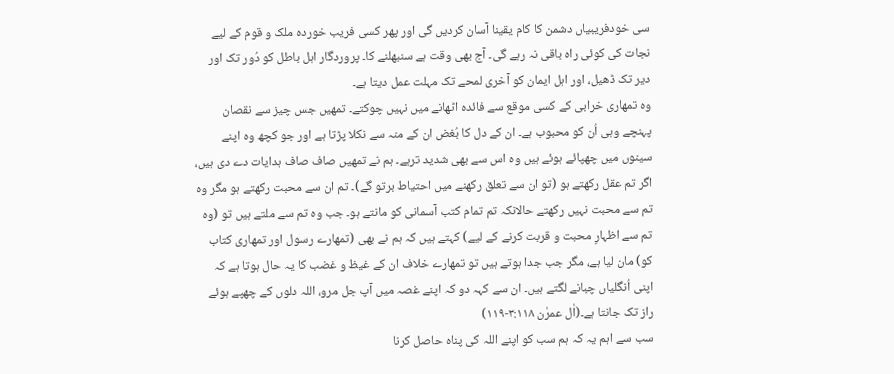سی خودفریبیاں دشمن کا کام یقینا آسان کردیں گی اور پھر کسی فریب خوردہ ملک و قوم کے لیے نجات کی کوئی راہ باقی نہ رہے گی۔ آج بھی وقت ہے سنبھلنے کا۔ پروردگار اہل باطل کو دُور تک اور دیر تک ڈھیل، اور اہل ایمان کو آخری لمحے تک مہلت عمل دیتا ہے۔
وہ تمھاری خرابی کے کسی موقع سے فائدہ اٹھانے میں نہیں چوکتے۔ تمھیں جس چیز سے نقصان پہنچے وہی اُن کو محبوب ہے۔ ان کے دل کا بُغض ان کے منہ سے نکلا پڑتا ہے اور جو کچھ وہ اپنے سینوں میں چھپائے ہوئے ہیں وہ اس سے بھی شدید ترہے۔ ہم نے تمھیں صاف صاف ہدایات دے دی ہیں، اگر تم عقل رکھتے ہو (تو ان سے تعلق رکھنے میں احتیاط برتو گے)۔ تم ان سے محبت رکھتے ہو مگر وہ تم سے محبت نہیں رکھتے حالانکہ تم تمام کتب آسمانی کو مانتے ہو۔ جب وہ تم سے ملتے ہیں تو (وہ تم سے اظہارِ محبت و قربت کرنے کے لیے) کہتے ہیں کہ ہم نے بھی (تمھارے رسول اور تمھاری کتاب کو) مان لیا ہے، مگر جب جدا ہوتے ہیں تو تمھارے خلاف ان کے غیظ و غضب کا یہ حال ہوتا ہے کہ اپنی اُنگلیاں چبانے لگتے ہیں۔ ان سے کہہ دو کہ اپنے غصہ میں آپ جل مرو، اللہ دلوں کے چھپے ہوئے راز تک جانتا ہے۔(اٰل عمرٰن ۳:۱۱۸-۱۱۹)
سب سے اہم یہ کہ ہم سب کو اپنے اللہ کی پناہ حاصل کرنا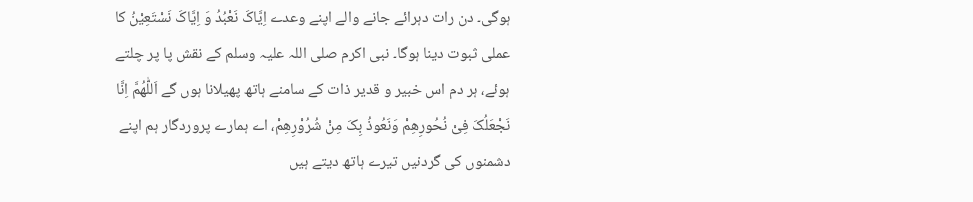ہوگی۔ دن رات دہرائے جانے والے اپنے وعدے اِیَّاکَ نَعْبُدُ وَ اِیَّاکَ نَسْتَعِیْنُ کا عملی ثبوت دینا ہوگا۔ نبی اکرم صلی اللہ علیہ وسلم کے نقش پا پر چلتے ہوئے، ہر دم اس خبیر و قدیر ذات کے سامنے ہاتھ پھیلانا ہوں گے اَللّٰھُمَّ اِنَّا نَجْعَلُکَ فِیْ نُحُورِھِمْ وَنَعُوذُ بِکَ مِنْ شُرُوْرِھِمْ، اے ہمارے پروردگار ہم اپنے دشمنوں کی گردنیں تیرے ہاتھ دیتے ہیں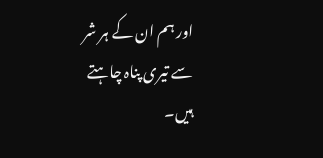اور ہم ان کے ہر شر سے تیری پناہ چاہتے ہیں۔